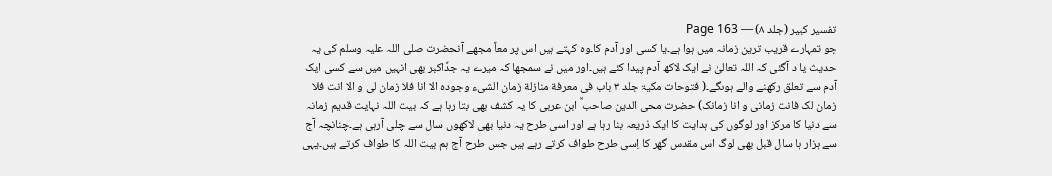تفسیر کبیر (جلد ۸) — Page 163
جو تمہارے قریب ترین زمانہ میں ہوا ہے۔یا کسی اور آدم کا۔وہ کہتے ہیں اس پر معاً مجھے آنحضرت صلی اللہ علیہ وسلم کی یہ حدیث یا د آگئی کہ اللہ تعالیٰ نے ایک لاکھ آدم پیدا کئے ہیں۔اور میں نے سمجھا کہ میرے یہ جدِّاکبر بھی انہیں میں سے کسی ایک آدم سے تعلق رکھنے والے ہوںگے۔( فتوحات مکیۃ جلد ۳ باب فی معرفة منازلة زمان الشیء وجودہ الا انا فلا زمان لی و الا انت فلا زمان لک فانت زمانی و انا زمانک) حضرت محی الدین صاحب ؒ ابن عربی کا یہ کشف بھی بتا رہا ہے کہ بیت اللہ نہایت قدیم زمانہ سے دنیا کا مرکز اور لوگوں کی ہدایت کا ایک ذریعہ بنا رہا ہے اور اسی طرح یہ دنیا بھی لاکھوں سال سے چلی آرہی ہے۔چنانچہ آج سے ہزار ہا سال قبل بھی لوگ اس مقدس گھر کا اِسی طرح طواف کرتے رہے ہیں جس طرح آج ہم بیت اللہ کا طواف کرتے ہیں۔یہی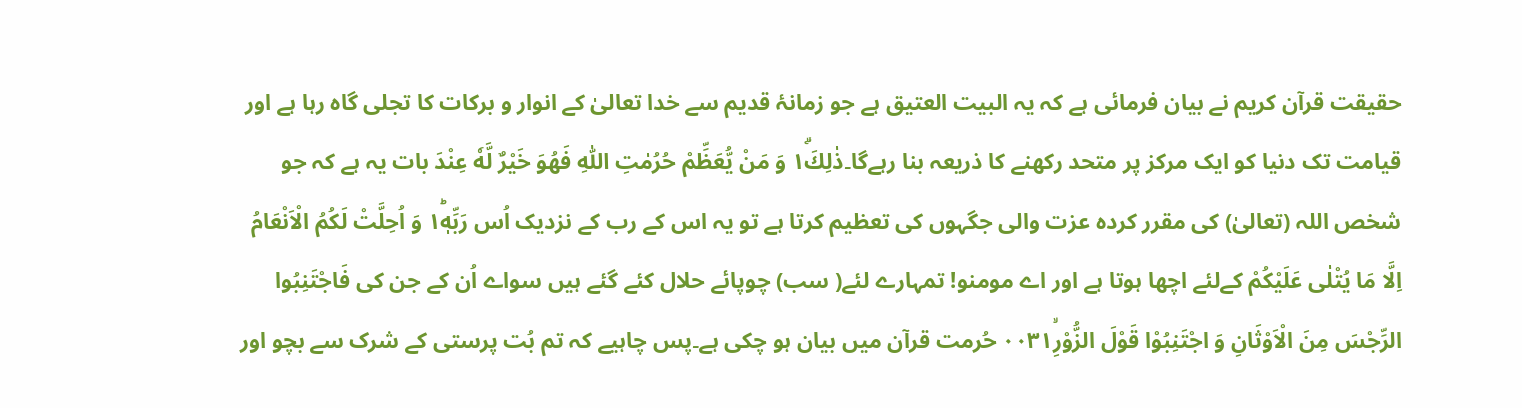حقیقت قرآن کریم نے بیان فرمائی ہے کہ یہ البیت العتیق ہے جو زمانۂ قدیم سے خدا تعالیٰ کے انوار و برکات کا تجلی گاہ رہا ہے اور قیامت تک دنیا کو ایک مرکز پر متحد رکھنے کا ذریعہ بنا رہےگا۔ذٰلِكَ١ۗ وَ مَنْ يُّعَظِّمْ حُرُمٰتِ اللّٰهِ فَهُوَ خَيْرٌ لَّهٗ عِنْدَ بات یہ ہے کہ جو شخص اللہ (تعالیٰ) کی مقرر کردہ عزت والی جگہوں کی تعظیم کرتا ہے تو یہ اس کے رب کے نزدیک اُس رَبِّهٖ١ؕ وَ اُحِلَّتْ لَكُمُ الْاَنْعَامُ اِلَّا مَا يُتْلٰى عَلَيْكُمْ کےلئے اچھا ہوتا ہے اور اے مومنو! تمہارے لئے( سب) چوپائے حلال کئے گئے ہیں سواے اُن کے جن کی فَاجْتَنِبُوا الرِّجْسَ مِنَ الْاَوْثَانِ وَ اجْتَنِبُوْا قَوْلَ الزُّوْرِۙ۰۰۳۱ حُرمت قرآن میں بیان ہو چکی ہے۔پس چاہیے کہ تم بُت پرستی کے شرک سے بچو اور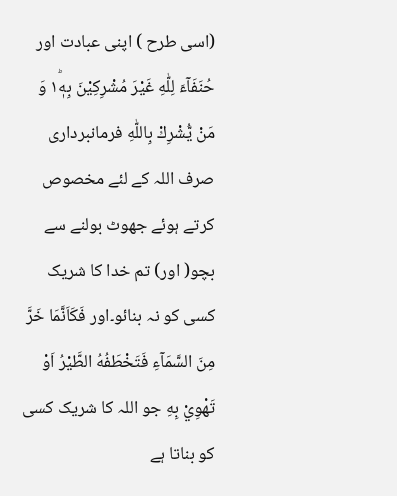(اسی طرح ) اپنی عبادت اور حُنَفَآءَ لِلّٰهِ غَيْرَ مُشْرِكِيْنَ بِهٖ١ؕ وَ مَنْ يُّشْرِكْ بِاللّٰهِ فرمانبرداری صرف اللہ کے لئے مخصوص کرتے ہوئے جھوٹ بولنے سے بچو( اور) تم خدا کا شریک کسی کو نہ بنائو۔اور فَكَاَنَّمَا خَرَّ مِنَ السَّمَآءِ فَتَخْطَفُهُ الطَّيْرُ اَوْ تَهْوِيْ بِهِ جو اللہ کا شریک کسی کو بناتا ہے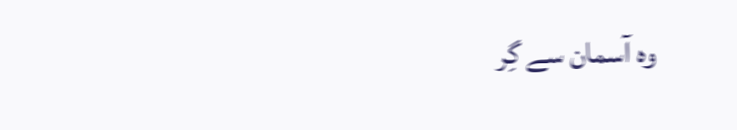وہ آسمان سے گِر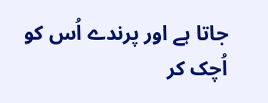جاتا ہے اور پرندے اُس کو اُچک کر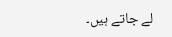لے جاتے ہیں۔